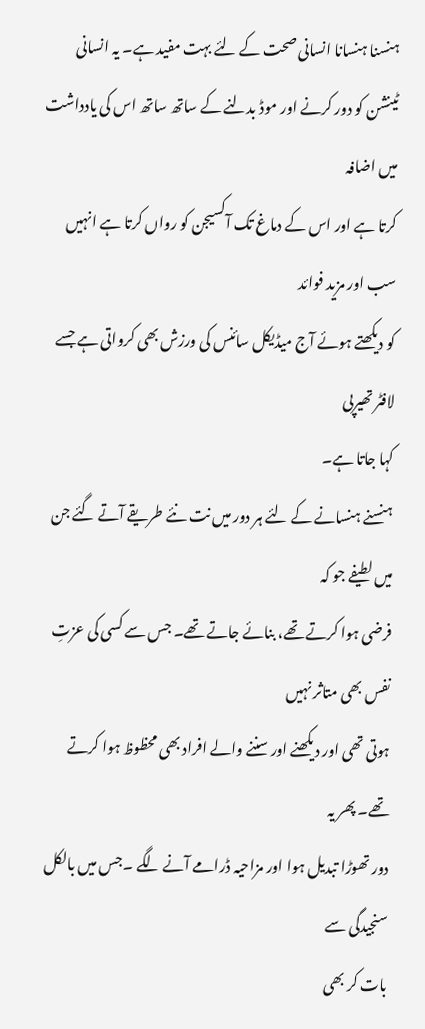ہنسنا ہنسانا انسانی صحت کے لئے بہت مفید ہے۔ یہ انسانی
ٹینشن کو دور کرنے اور موڈ بدلنے کے ساتھ ساتھ اس کی یادداشت میں اضافہ
کرتا ہے اور اس کے دماغ تک آکسیجن کو رواں کرتا ہے انہیں سب اور مزید فوائد
کو دیکھتے ہوئے آج میڈیکل سائنس کی ورزش بھی کرواتی ہے جسے لافٹر تھیرپی
کہا جاتا ہے۔
ہنسنے ہنسانے کے لئے ہر دور میں نت نئے طریقے آتے گئے جن میں لطیفے جو کہ
فرضی ہوا کرتے تھے، بنائے جاتے تھے۔ جس سے کسی کی عزتِ نفس بھی متاثر نہیں
ہوتی تھی اور دیکھنے اور سننے والے افراد بھی محظوظ ہوا کرتے تھے۔ پھر یہ
دور تھوڑا تبدیل ہوا اور مزاحیہ ڈرامے آنے لگے ۔جس میں بالکل سنجیدگی سے
بات کر بھی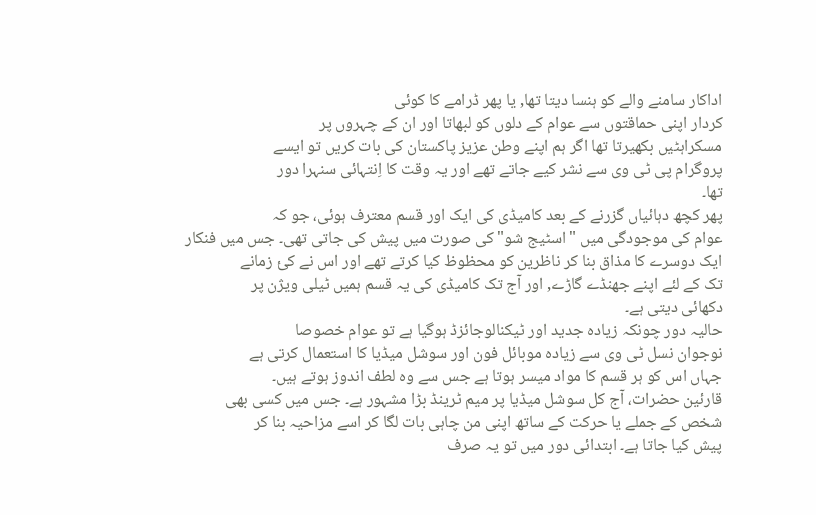اداکار سامنے والے کو ہنسا دیتا تھا, یا پھر ڈرامے کا کوئی
کردار اپنی حماقتوں سے عوام کے دلوں کو لبھاتا اور ان کے چہروں پر
مسکراہٹیں بکھیرتا تھا اگر ہم اپنے وطن عزیز پاکستان کی بات کریں تو ایسے
پروگرام پی ٹی وی سے نشر کیے جاتے تھے اور یہ وقت کا اِنتہائی سنہرا دور
تھا۔
پھر کچھ دہائیاں گزرنے کے بعد کامیڈی کی ایک اور قسم معترف ہوئی، جو کہ
عوام کی موجودگی میں "اسٹیج شو" کی صورت میں پیش کی جاتی تھی۔ جس میں فنکار
ایک دوسرے کا مذاق بنا کر ناظرین کو محظوظ کیا کرتے تھے اور اس نے کئ زمانے
تک کے لئے اپنے جھنڈے گاڑے, اور آج تک کامیڈی کی یہ قسم ہمیں ٹیلی ویژن پر
دکھائی دیتی ہے۔
حالیہ دور چونکہ زیادہ جدید اور ٹیکنالوجائزڈ ہوگیا ہے تو عوام خصوصا
نوجوان نسل ٹی وی سے زیادہ موبائل فون اور سوشل میڈیا کا استعمال کرتی ہے
جہاں اس کو ہر قسم کا مواد میسر ہوتا ہے جس سے وہ لطف اندوز ہوتے ہیں۔
قارئین حضرات، آج کل سوشل میڈیا پر میم ٹرینڈ بڑا مشہور ہے۔ جس میں کسی بھی
شخص کے جملے یا حرکت کے ساتھ اپنی من چاہی بات لگا کر اسے مزاحیہ بنا کر
پیش کیا جاتا ہے۔ ابتدائی دور میں تو یہ صرف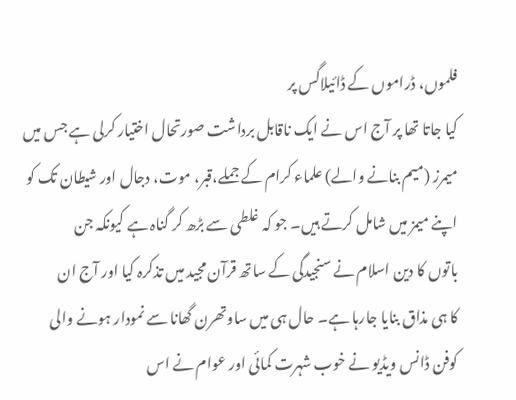فلموں، ڈراموں کے ڈائیلاگس پر
کیا جاتا تھا پر آج اس نے ایک ناقابل برداشت صورتحال اختیار کرلی ہے جس میں
میمرز (میم بنانے والے) علماء کرام کے جملے،قبر، موت، دجال اور شیطان تک کو
اپنے میمز میں شامل کرتے ہیں۔ جو کہ غلطی سے بڑھ کر گناہ ہے کیونکہ جن
باتوں کا دین اسلام نے سنجیدگی کے ساتھ قرآن مجید میں تذکرہ کیا اور آج ان
کا ہی مذاق بنایا جارہا ہے۔ حال ہی میں ساوتھرن گھانا سے نمودار ہونے والی
کوفن ڈانس ویڈیو نے خوب شہرت کمائی اور عوام نے اس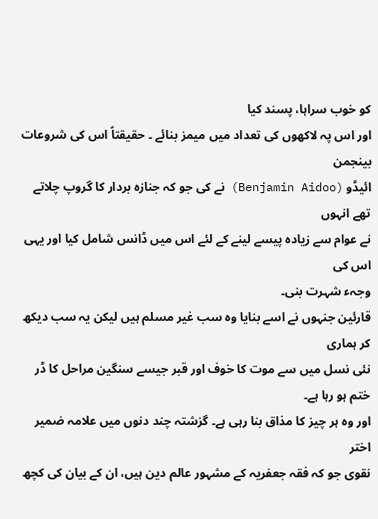کو خوب سراہا، پسند کیا
اور اس پہ لاکھوں کی تعداد میں میمز بنائے ۔ حقیقتاً اس کی شروعات بینجمن
ائیڈو (Benjamin Aidoo) نے کی جو کہ جنازہ بردار کا گروپ چلاتے تھے انہوں
نے عوام سے زیادہ پیسے لینے کے لئے اس میں ڈانس شامل کیا اور یہی اس کی
وجہء شہرت بنی۔
قارئین جنہوں نے اسے بنایا وہ سب غیر مسلم ہیں لیکن یہ سب دیکھ کر ہماری
نئی نسل میں سے موت کا خوف اور قبر جیسے سنگین مراحل کا ڈر ختم ہو رہا ہے۔
اور وہ ہر چیز کا مذاق بنا رہی ہے۔ گزشتہ چند دنوں میں علامہ ضمیر اختر
نقوی جو کہ فقہ جعفریہ کے مشہور عالم دین ہیں، ان کے بیان کی کچھ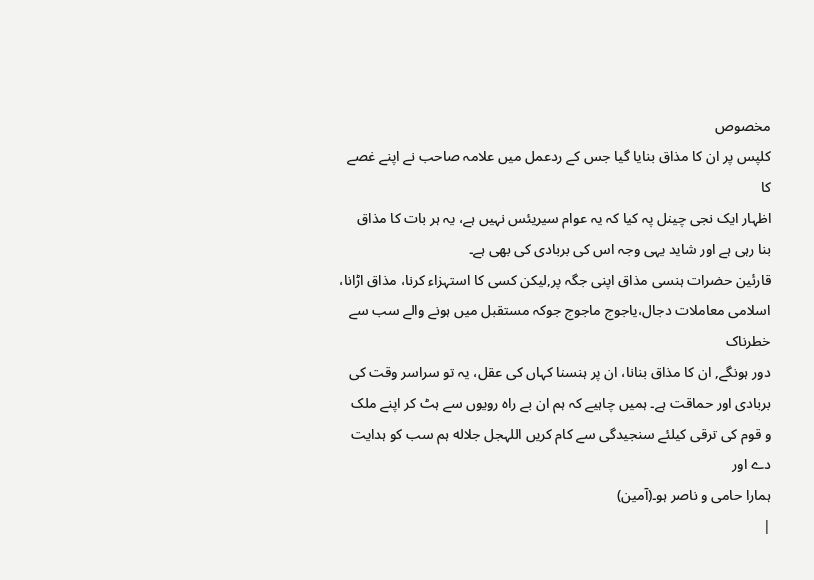مخصوص
کلپس پر ان کا مذاق بنایا گیا جس کے ردعمل میں علامہ صاحب نے اپنے غصے کا
اظہار ایک نجی چینل پہ کیا کہ یہ عوام سیریئس نہیں ہے، یہ ہر بات کا مذاق
بنا رہی ہے اور شاید یہی وجہ اس کی بربادی کی بھی ہے۔
قارئین حضرات ہنسی مذاق اپنی جگہ پر,لیکن کسی کا استہزاء کرنا، مذاق اڑانا،
اسلامی معاملات دجال،یاجوج ماجوج جوکہ مستقبل میں ہونے والے سب سے خطرناک
دور ہونگے, ان کا مذاق بنانا، ان پر ہنسنا کہاں کی عقل، یہ تو سراسر وقت کی
بربادی اور حماقت ہے۔ ہمیں چاہیے کہ ہم ان بے راہ رویوں سے ہٹ کر اپنے ملک
و قوم کی ترقی کیلئے سنجیدگی سے کام کریں اللہجل جلاله ہم سب کو ہدایت دے اور
ہمارا حامی و ناصر ہو۔(آمین)
|